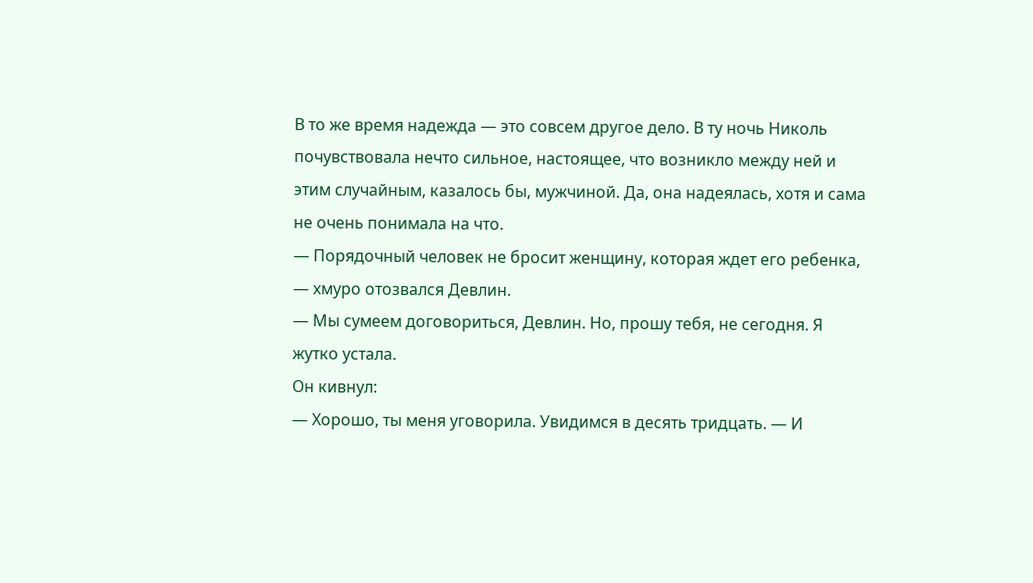В то же время надежда — это совсем другое дело. В ту ночь Николь почувствовала нечто сильное, настоящее, что возникло между ней и этим случайным, казалось бы, мужчиной. Да, она надеялась, хотя и сама не очень понимала на что.
— Порядочный человек не бросит женщину, которая ждет его ребенка, — хмуро отозвался Девлин.
— Мы сумеем договориться, Девлин. Но, прошу тебя, не сегодня. Я жутко устала.
Он кивнул:
— Хорошо, ты меня уговорила. Увидимся в десять тридцать. — И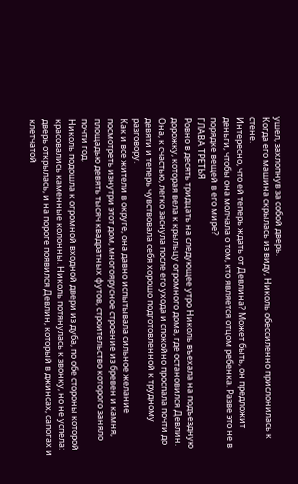ушел, захлопнув за собой дверь.
Когда его машина скрылась из виду, Николь обессиленно прислонилась к стене.
Интересно, что ей теперь ждать от Девлина? Может быть, он предложит деньги, чтобы она молчала о том, кто является отцом ребенка. Разве это не в порядке вещей в его мире?
ГЛАВА ТРЕТЬЯ
Ровно в десять тридцать на следующее утро Николь въехала на подъездную дорожку, которая вела к крыльцу огромного дома, где остановился Девлин. Она, к счастью, легко заснула после его ухода и спокойно проспала почти до девяти и теперь чувствовала себя хорошо подготовленной к трудному разговору.
Как и все жители в округе, она давно испытывала сильное желание посмотреть изнутри этот дом, многоярусное строение из бревен и камня, площадью девять тысяч квадратных футов, строительство которого заняло почти год.
Николь подошла к огромной входной двери из дуба, по обе стороны которой красовались каменные колонны. Николь потянулась к звонку, но не успела: дверь открылась, и на пороге появился Девлин, который в джинсах, сапогах и клетчатой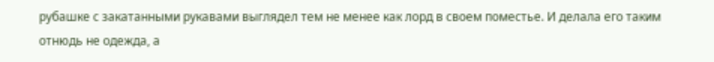рубашке с закатанными рукавами выглядел тем не менее как лорд в своем поместье. И делала его таким отнюдь не одежда, а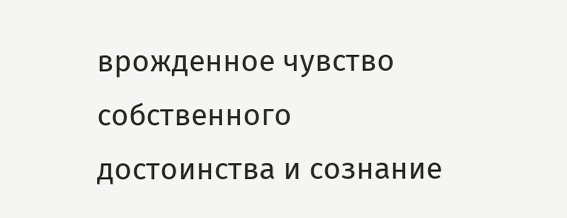врожденное чувство собственного достоинства и сознание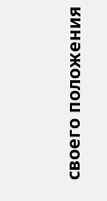своего положения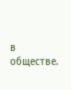в обществе.